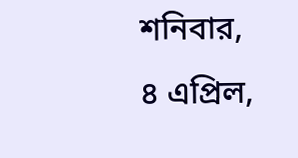শনিবার, ৪ এপ্রিল,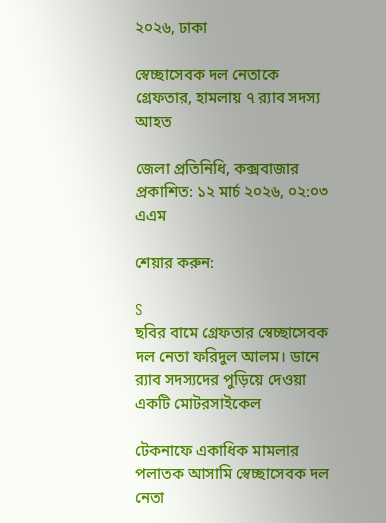২০২৬, ঢাকা

স্বেচ্ছাসেবক দল নেতাকে গ্রেফতার, হামলায় ৭ র‌্যাব সদস্য আহত

জেলা প্রতিনিধি, কক্সবাজার
প্রকাশিত: ১২ মার্চ ২০২৬, ০২:০৩ এএম

শেয়ার করুন:

S
ছবির বামে গ্রেফতার স্বেচ্ছাসেবক দল নেতা ফরিদুল আলম। ডানে র‌্যাব সদস্যদের পুড়িয়ে দেওয়া একটি মোটরসাইকেল

টেকনাফে একাধিক মামলার পলাতক আসামি স্বেচ্ছাসেবক দল নেতা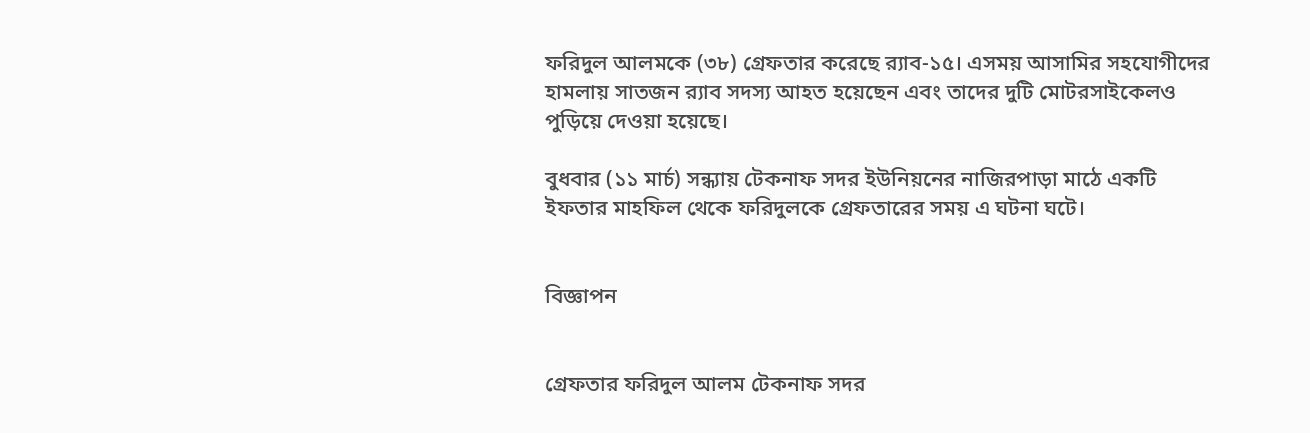ফরিদুল আলমকে (৩৮) গ্রেফতার করেছে র‌্যাব-১৫। এসময় আসামির সহযোগীদের হামলায় সাতজন র‌্যাব সদস্য আহত হয়েছেন এবং তাদের দুটি মোটরসাইকেলও পুড়িয়ে দেওয়া হয়েছে।

বুধবার (১১ মার্চ) সন্ধ্যায় টেকনাফ সদর ইউনিয়নের নাজিরপাড়া মাঠে একটি ইফতার মাহফিল থেকে ফরিদুলকে গ্রেফতারের সময় এ ঘটনা ঘটে।


বিজ্ঞাপন


গ্রেফতার ফরিদুল আলম টেকনাফ সদর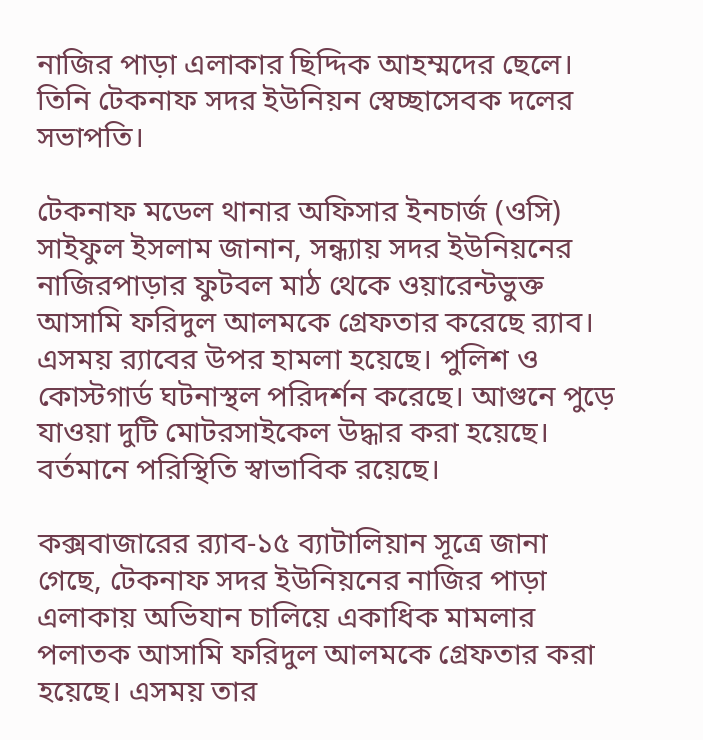নাজির পাড়া এলাকার ছিদ্দিক আহম্মদের ছেলে। তিনি টেকনাফ সদর ইউনিয়ন স্বেচ্ছাসেবক দলের সভাপতি।

টেকনাফ মডেল থানার অফিসার ইনচার্জ (ওসি) সাইফুল ইসলাম জানান, সন্ধ্যায় সদর ইউনিয়নের নাজিরপাড়ার ফুটবল মাঠ থেকে ওয়ারেন্টভুক্ত আসামি ফরিদুল আলমকে গ্রেফতার করেছে র‍্যাব। এসময় র‌্যাবের উপর হামলা হয়েছে। পুলিশ ও কোস্টগার্ড ঘটনাস্থল পরিদর্শন করেছে। আগুনে পুড়ে যাওয়া দুটি মোটরসাইকেল উদ্ধার করা হয়েছে। বর্তমানে পরিস্থিতি স্বাভাবিক রয়েছে।

কক্সবাজারের র‌্যাব-১৫ ব্যাটালিয়ান সূত্রে জানা গেছে, টেকনাফ সদর ইউনিয়নের নাজির পাড়া এলাকায় অভিযান চালিয়ে একাধিক মামলার পলাতক আসামি ফরিদুল আলমকে গ্রেফতার করা হয়েছে। এসময় তার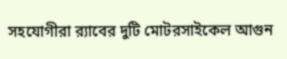সহযোগীরা র‌্যাবের দুটি মোটরসাইকেল আগুন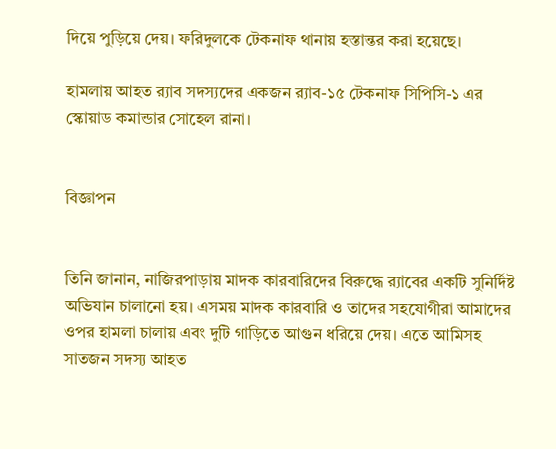দিয়ে পুড়িয়ে দেয়। ফরিদুলকে টেকনাফ থানায় হস্তান্তর করা হয়েছে।

হামলায় আহত র‌্যাব সদস্যদের একজন র‌্যাব-১৫ টেকনাফ সিপিসি-১ এর স্কোয়াড কমান্ডার সোহেল রানা।


বিজ্ঞাপন


তিনি জানান, নাজিরপাড়ায় মাদক কারবারিদের বিরুদ্ধে র‍্যাবের একটি সুনির্দিষ্ট অভিযান চালানো হয়। এসময় মাদক কারবারি ও তাদের সহযোগীরা আমাদের ওপর হামলা চালায় এবং দুটি গাড়িতে আগুন ধরিয়ে দেয়। এতে আমিসহ সাতজন সদস্য আহত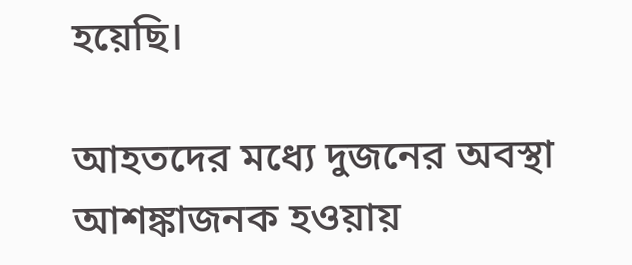হয়েছি।

আহতদের মধ্যে দুজনের অবস্থা আশঙ্কাজনক হওয়ায়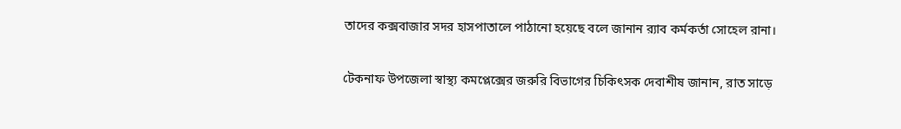তাদের কক্সবাজার সদর হাসপাতালে পাঠানো হয়েছে বলে জানান র‌্যাব কর্মকর্তা সোহেল রানা।

টেকনাফ উপজেলা স্বাস্থ্য কমপ্লেক্সের জরুরি বিভাগের চিকিৎসক দেবাশীষ জানান, রাত সাড়ে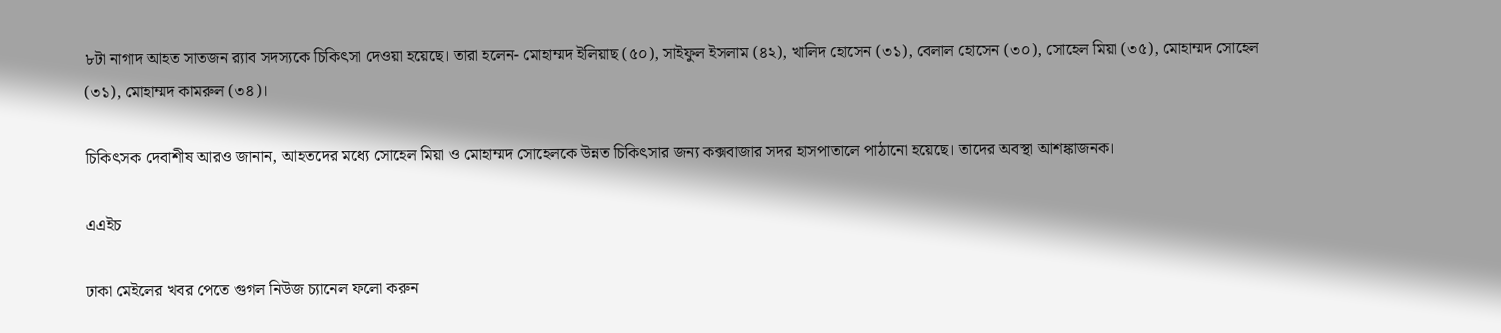৮টা নাগাদ আহত সাতজন র‍্যাব সদস্যকে চিকিৎসা দেওয়া হয়েছে। তারা হলেন- মোহাম্মদ ইলিয়াছ (৫০), সাইফুল ইসলাম (৪২), খালিদ হোসেন (৩১), বেলাল হোসেন (৩০), সোহেল মিয়া (৩৫), মোহাম্মদ সোহেল (৩১), মোহাম্মদ কামরুল (৩৪)।

চিকিৎসক দেবাশীষ আরও জানান, আহতদের মধ্যে সোহেল মিয়া ও মোহাম্মদ সোহেলকে উন্নত চিকিৎসার জন্য কক্সবাজার সদর হাসপাতালে পাঠানো হয়েছে। তাদের অবস্থা আশঙ্কাজনক।

এএইচ

ঢাকা মেইলের খবর পেতে গুগল নিউজ চ্যানেল ফলো করুন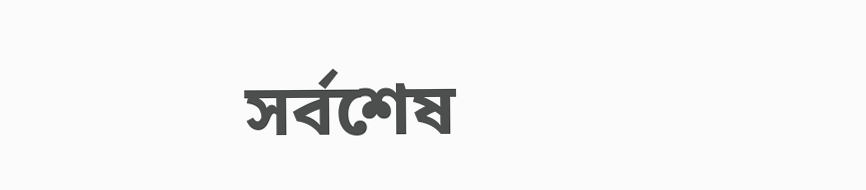সর্বশেষ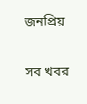জনপ্রিয়

সব খবর